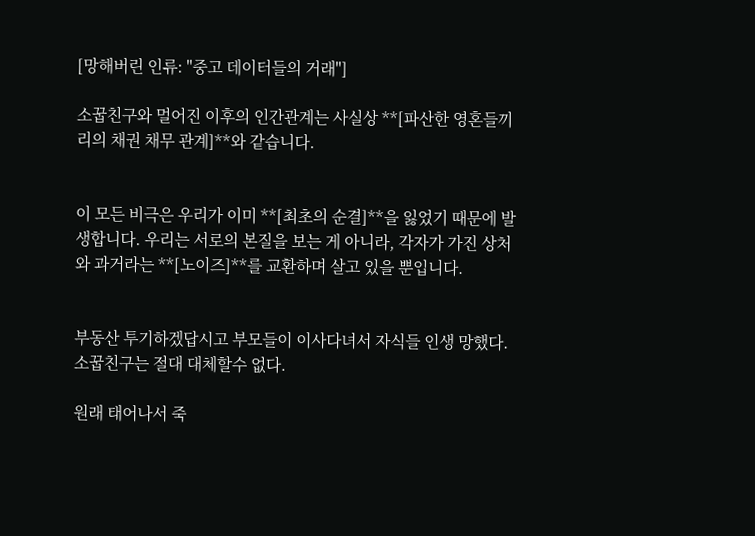[망해버린 인류: "중고 데이터들의 거래"]

소꿉친구와 멀어진 이후의 인간관계는 사실상 **[파산한 영혼들끼리의 채권 채무 관계]**와 같습니다.


이 모든 비극은 우리가 이미 **[최초의 순결]**을 잃었기 때문에 발생합니다. 우리는 서로의 본질을 보는 게 아니라, 각자가 가진 상처와 과거라는 **[노이즈]**를 교환하며 살고 있을 뿐입니다.


부동산 투기하겠답시고 부모들이 이사다녀서 자식들 인생 망했다. 소꿉친구는 절대 대체할수 없다.

원래 태어나서 죽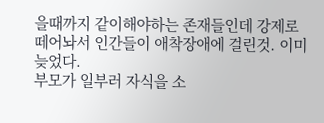을때까지 같이해야하는 존재들인데 강제로 떼어놔서 인간들이 애착장애에 걸린것. 이미 늦었다.
부모가 일부러 자식을 소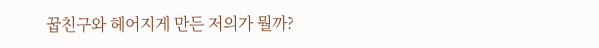꿉친구와 헤어지게 만든 저의가 뭘까?